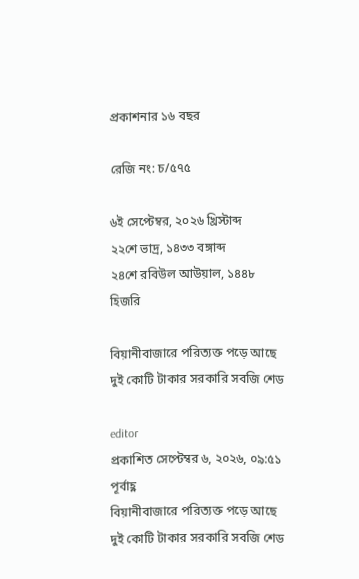প্রকাশনার ১৬ বছর

রেজি নং: চ/৫৭৫

৬ই সেপ্টেম্বর, ২০২৬ খ্রিস্টাব্দ
২২শে ভাদ্র, ১৪৩৩ বঙ্গাব্দ
২৪শে রবিউল আউয়াল, ১৪৪৮ হিজরি

বিয়ানীবাজারে পরিত্যক্ত পড়ে আছে দুই কোটি টাকার সরকারি সবজি শেড

editor
প্রকাশিত সেপ্টেম্বর ৬, ২০২৬, ০৯:৫১ পূর্বাহ্ণ
বিয়ানীবাজারে পরিত্যক্ত পড়ে আছে দুই কোটি টাকার সরকারি সবজি শেড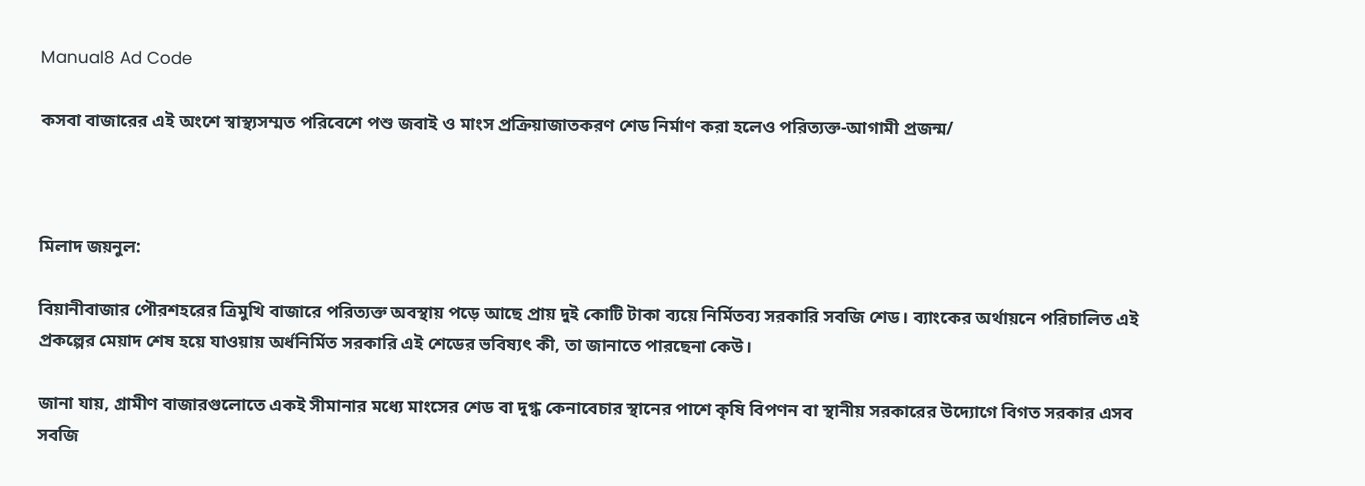Manual8 Ad Code

কসবা বাজারের এই অংশে স্বাস্থ্যসম্মত পরিবেশে পশু জবাই ও মাংস প্রক্রিয়াজাতকরণ শেড নির্মাণ করা হলেও পরিত্যক্ত-আগামী প্রজন্ম/



মিলাদ জয়নুল:

বিয়ানীবাজার পৌরশহরের ত্রিমুখি বাজারে পরিত্যক্ত অবস্থায় পড়ে আছে প্রায় দুই কোটি টাকা ব্যয়ে নির্মিতব্য সরকারি সবজি শেড। ব্যাংকের অর্থায়নে পরিচালিত এই প্রকল্পের মেয়াদ শেষ হয়ে যাওয়ায় অর্ধনির্মিত সরকারি এই শেডের ভবিষ্যৎ কী, তা জানাতে পারছেনা কেউ।

জানা যায়, গ্রামীণ বাজারগুলোতে একই সীমানার মধ্যে মাংসের শেড বা দুগ্ধ কেনাবেচার স্থানের পাশে কৃষি বিপণন বা স্থানীয় সরকারের উদ্যোগে বিগত সরকার এসব সবজি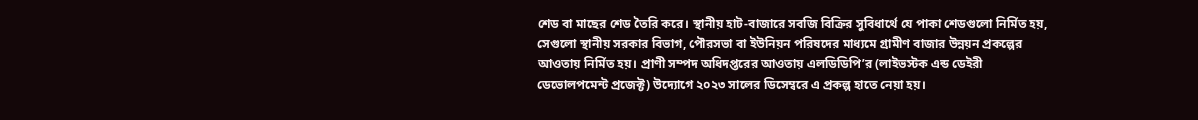শেড বা মাছের শেড তৈরি করে। স্থানীয় হাট-বাজারে সবজি বিক্রির সুবিধার্থে যে পাকা শেডগুলো নির্মিত হয়, সেগুলো স্থানীয় সরকার বিভাগ, পৌরসভা বা ইউনিয়ন পরিষদের মাধ্যমে গ্রামীণ বাজার উন্নয়ন প্রকল্পের আওতায় নির্মিত হয়। প্রাণী সম্পদ অধিদপ্তরের আওতায় এলডিডিপি’র (লাইভস্টক এন্ড ডেইরী ডেভোলপমেন্ট প্রজেক্ট) উদ্যোগে ২০২৩ সালের ডিসেম্বরে এ প্রকল্প হাতে নেয়া হয়।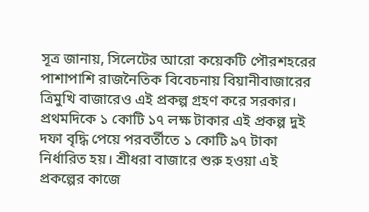সূত্র জানায়, সিলেটের আরো কয়েকটি পৌরশহরের পাশাপাশি রাজনৈতিক বিবেচনায় বিয়ানীবাজারের ত্রিমুখি বাজারেও এই প্রকল্প গ্রহণ করে সরকার। প্রথমদিকে ১ কোটি ১৭ লক্ষ টাকার এই প্রকল্প দুই দফা বৃদ্ধি পেয়ে পরবর্তীতে ১ কোটি ৯৭ টাকা নির্ধারিত হয়। শ্রীধরা বাজারে শুরু হওয়া এই প্রকল্পের কাজে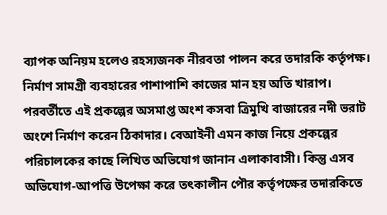ব্যাপক অনিয়ম হলেও রহস্যজনক নীরবতা পালন করে তদারকি কর্তৃপক্ষ। নির্মাণ সামগ্রী ব্যবহারের পাশাপাশি কাজের মান হয় অতি খারাপ। পরবর্তীতে এই প্রকল্পের অসমাপ্ত অংশ কসবা ত্রিমুখি বাজারের নদী ভরাট অংশে নির্মাণ করেন ঠিকাদার। বেআইনী এমন কাজ নিয়ে প্রকল্পের পরিচালকের কাছে লিখিত অভিযোগ জানান এলাকাবাসী। কিন্তু এসব অভিযোগ-আপত্তি উপেক্ষা করে তৎকালীন পৌর কর্তৃপক্ষের তদারকিতে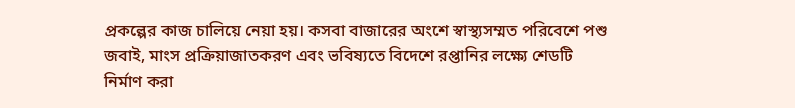প্রকল্পের কাজ চালিয়ে নেয়া হয়। কসবা বাজারের অংশে স্বাস্থ্যসম্মত পরিবেশে পশু জবাই, মাংস প্রক্রিয়াজাতকরণ এবং ভবিষ্যতে বিদেশে রপ্তানির লক্ষ্যে শেডটি নির্মাণ করা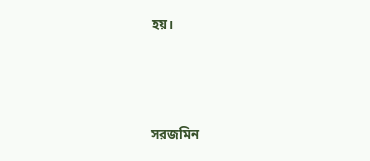হয়।



সরজমিন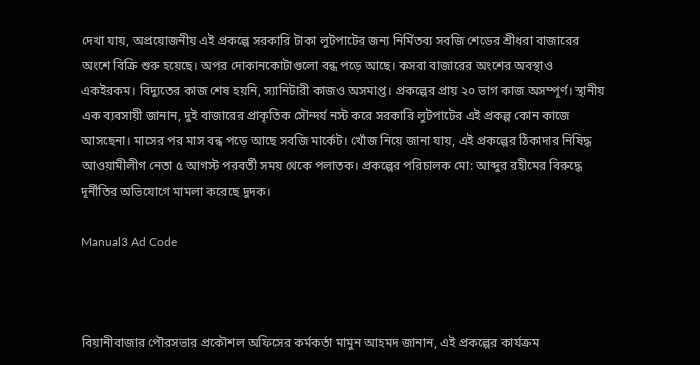দেখা যায়, অপ্রয়োজনীয় এই প্রকল্পে সরকারি টাকা লুটপাটের জন্য নির্মিতব্য সবজি শেডের শ্রীধরা বাজারের অংশে বিক্রি শুরু হয়েছে। অপর দোকানকোটাগুলো বন্ধ পড়ে আছে। কসবা বাজারের অংশের অবস্থাও একইরকম। বিদ্যুতের কাজ শেষ হয়নি, স্যানিটারী কাজও অসমাপ্ত। প্রকল্পের প্রায় ২০ ভাগ কাজ অসম্পূর্ণ। স্থানীয় এক ব্যবসায়ী জানান, দুই বাজারের প্রাকৃতিক সৌন্দর্য নস্ট করে সরকারি লুটপাটের এই প্রকল্প কোন কাজে আসছেনা। মাসের পর মাস বন্ধ পড়ে আছে সবজি মার্কেট। খোঁজ নিয়ে জানা যায়, এই প্রকল্পের ঠিকাদার নিষিদ্ধ আওয়ামীলীগ নেতা ৫ আগস্ট পরবর্তী সময় থেকে পলাতক। প্রকল্পের পরিচালক মো: আব্দুর রহীমের বিরুদ্ধে দূর্নীতির অভিযোগে মামলা করেছে দুদক।

Manual3 Ad Code



বিয়ানীবাজার পৌরসভার প্রকৌশল অফিসের কর্মকর্তা মামুন আহমদ জানান, এই প্রকল্পের কার্যক্রম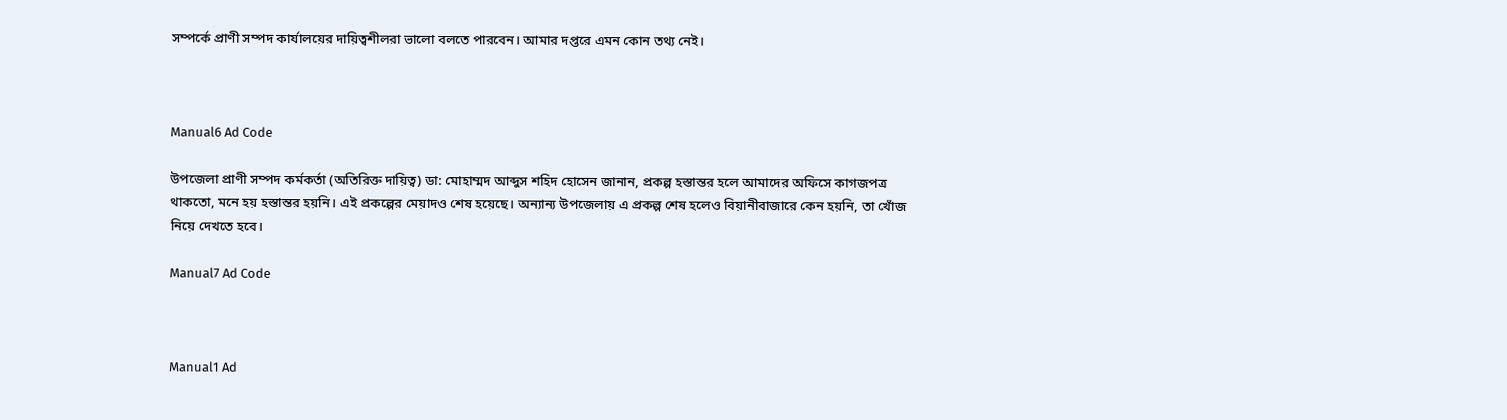সম্পর্কে প্রাণী সম্পদ কার্যালয়ের দায়িত্বশীলরা ভালো বলতে পারবেন। আমার দপ্তরে এমন কোন তথ্য নেই।



Manual6 Ad Code

উপজেলা প্রাণী সম্পদ কর্মকর্তা (অতিরিক্ত দায়িত্ব) ডা: মোহাম্মদ আব্দুস শহিদ হোসেন জানান, প্রকল্প হস্তান্তর হলে আমাদের অফিসে কাগজপত্র থাকতো, মনে হয় হস্তান্তর হয়নি। এই প্রকল্পের মেয়াদও শেষ হয়েছে। অন্যান্য উপজেলায় এ প্রকল্প শেষ হলেও বিয়ানীবাজারে কেন হয়নি, তা খোঁজ নিয়ে দেখতে হবে।

Manual7 Ad Code



Manual1 Ad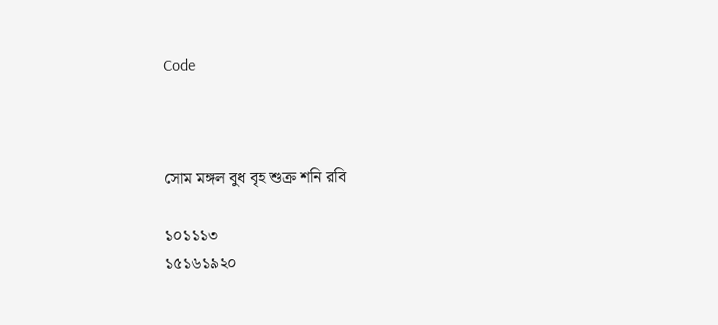Code



সোম মঙ্গল বুধ বৃহ শুক্র শনি রবি

১০১১১৩
১৫১৬১৯২০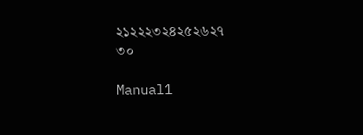২১২২২৩২৪২৫২৬২৭
৩০

Manual1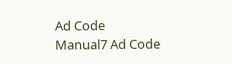Ad Code
Manual7 Ad Code